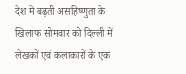देश में बढ़ती असहिष्णुता के खिलाफ सोमवार को दिल्ली में लेखकों एवं कलाकारों के एक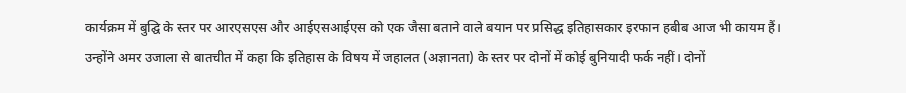कार्यक्रम में बुद्घि के स्तर पर आरएसएस और आईएसआईएस को एक जैसा बताने वाले बयान पर प्रसिद्ध इतिहासकार इरफान हबीब आज भी कायम हैं।
उन्होंने अमर उजाला से बातचीत में कहा कि इतिहास के विषय में जहालत (अज्ञानता) के स्तर पर दोनों में कोई बुनियादी फर्क नहीं। दोनों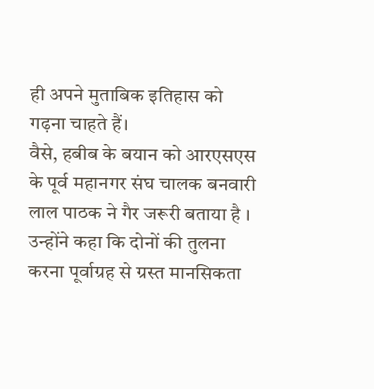ही अपने मुताबिक इतिहास को गढ़ना चाहते हैं।
वैसे, हबीब के बयान को आरएसएस के पूर्व महानगर संघ चालक बनवारी लाल पाठक ने गैर जरूरी बताया है । उन्होंने कहा कि दोनों की तुलना करना पूर्वाग्रह से ग्रस्त मानसिकता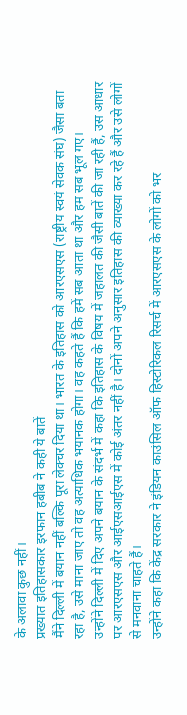के अलावा कुछ नहीं।
प्रख्यात इतिहासकार इरफान हबीब ने कही ये बातें
मैंने दिल्ली में बयान नहीं बल्कि पूरा लेक्चर दिया था। भारत के इतिहास को आरएसएस (राष्ट्रीय स्वयं सेवक संघ) जैसा बता रहा है, उसे माना जाए तो वह अत्याधिक भयानक होगा। वह कहते हैं कि हमें सब आता था और हम सब भूल गए।
उन्होंने दिल्ली में दिए अपने बयान के संदर्भ में कहा कि इतिहास के विषय में जहालत की जैसी बातें की जा रही हैं, उस आधार पर आरएसएस और आईएसआईएस में कोई अंतर नहीं है। दोनों अपने अनुसार इतिहास की व्याख्या कर रहे हैं और उसे लोगों से मनवाना चाहते हैं।
उन्होंने कहा कि केंद्र सरकार ने इंडियन काउंसिल ऑफ हिस्टोरिकल रिसर्च में आरएसएस के लोगों को भर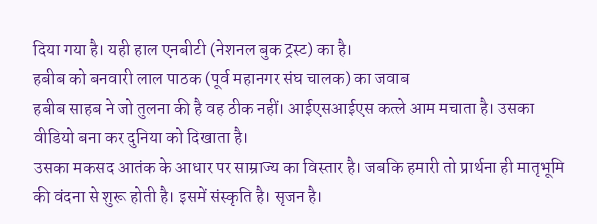दिया गया है। यही हाल एनबीटी (नेशनल बुक ट्रस्ट) का है।
हबीब को बनवारी लाल पाठक (पूर्व महानगर संघ चालक) का जवाब
हबीब साहब ने जो तुलना की है वह ठीक नहीं। आईएसआईएस कत्ले आम मचाता है। उसका वीडियो बना कर दुनिया को दिखाता है।
उसका मकसद आतंक के आधार पर साम्राज्य का विस्तार है। जबकि हमारी तो प्रार्थना ही मातृभूमि की वंदना से शुरू होती है। इसमें संस्कृति है। सृजन है।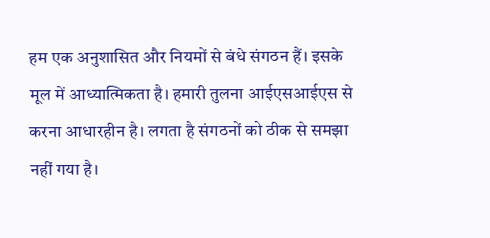हम एक अनुशासित और नियमों से बंधे संगठन हैं। इसके मूल में आध्यात्मिकता है। हमारी तुलना आईएसआईएस से करना आधारहीन है। लगता है संगठनों को ठीक से समझा नहीं गया है।